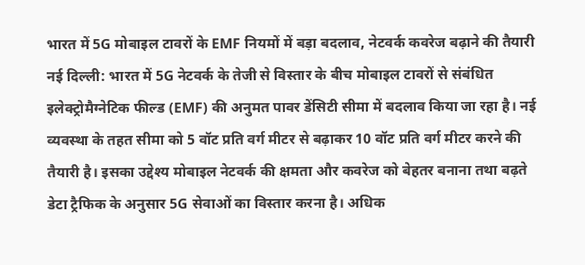भारत में 5G मोबाइल टावरों के EMF नियमों में बड़ा बदलाव, नेटवर्क कवरेज बढ़ाने की तैयारी
नई दिल्ली: भारत में 5G नेटवर्क के तेजी से विस्तार के बीच मोबाइल टावरों से संबंधित इलेक्ट्रोमैग्नेटिक फील्ड (EMF) की अनुमत पावर डेंसिटी सीमा में बदलाव किया जा रहा है। नई व्यवस्था के तहत सीमा को 5 वॉट प्रति वर्ग मीटर से बढ़ाकर 10 वॉट प्रति वर्ग मीटर करने की तैयारी है। इसका उद्देश्य मोबाइल नेटवर्क की क्षमता और कवरेज को बेहतर बनाना तथा बढ़ते डेटा ट्रैफिक के अनुसार 5G सेवाओं का विस्तार करना है। अधिक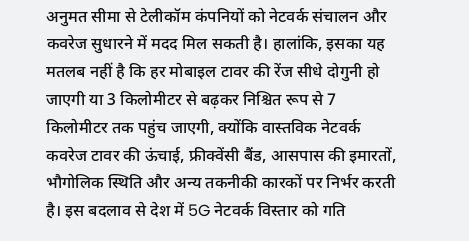अनुमत सीमा से टेलीकॉम कंपनियों को नेटवर्क संचालन और कवरेज सुधारने में मदद मिल सकती है। हालांकि, इसका यह मतलब नहीं है कि हर मोबाइल टावर की रेंज सीधे दोगुनी हो जाएगी या 3 किलोमीटर से बढ़कर निश्चित रूप से 7 किलोमीटर तक पहुंच जाएगी, क्योंकि वास्तविक नेटवर्क कवरेज टावर की ऊंचाई, फ्रीक्वेंसी बैंड, आसपास की इमारतों, भौगोलिक स्थिति और अन्य तकनीकी कारकों पर निर्भर करती है। इस बदलाव से देश में 5G नेटवर्क विस्तार को गति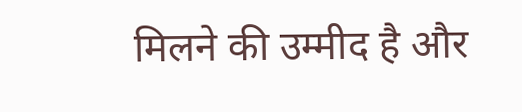मिलने की उम्मीद है और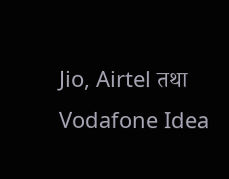Jio, Airtel तथा Vodafone Idea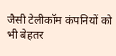जैसी टेलीकॉम कंपनियों को भी बेहतर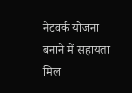नेटवर्क योजना बनाने में सहायता मिल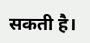सकती है।